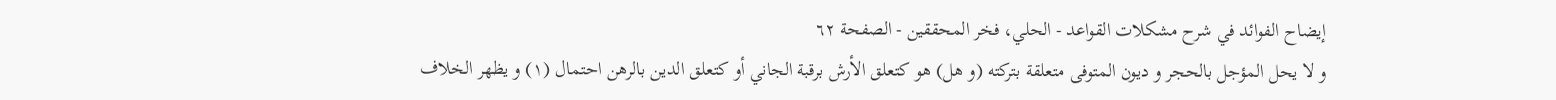إيضاح الفوائد في شرح مشكلات القواعد - الحلي، فخر المحققين - الصفحة ٦٢
و لا يحل المؤجل بالحجر و ديون المتوفى متعلقة بتركته (و هل) هو كتعلق الأرش برقبة الجاني أو كتعلق الدين بالرهن احتمال (١) و يظهر الخلاف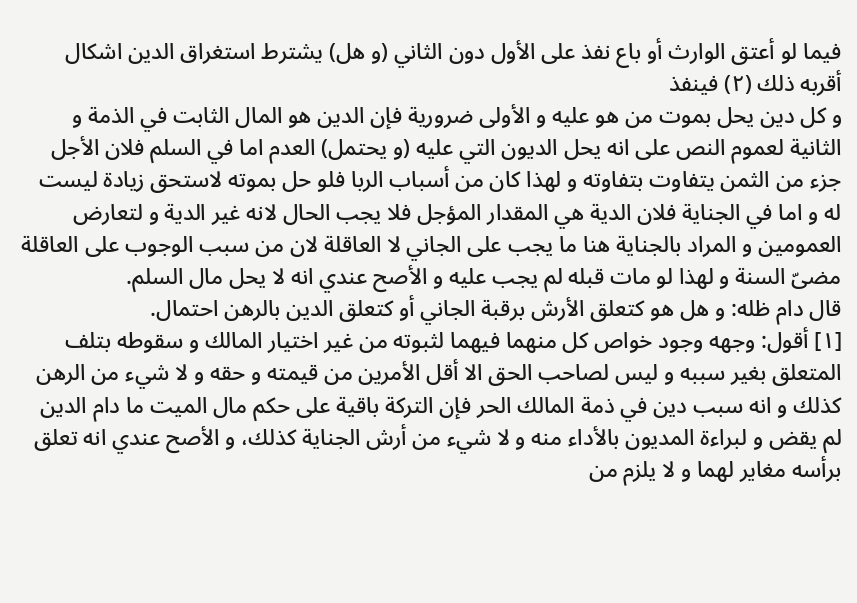فيما لو أعتق الوارث أو باع نفذ على الأول دون الثاني (و هل) يشترط استغراق الدين اشكال أقربه ذلك (٢) فينفذ
و كل دين يحل بموت من هو عليه و الأولى ضرورية فإن الدين هو المال الثابت في الذمة و الثانية لعموم النص على انه يحل الديون التي عليه (و يحتمل) العدم اما في السلم فلان الأجل جزء من الثمن يتفاوت بتفاوته و لهذا كان من أسباب الربا فلو حل بموته لاستحق زيادة ليست له و اما في الجناية فلان الدية هي المقدار المؤجل فلا يجب الحال لانه غير الدية و لتعارض العمومين و المراد بالجناية هنا ما يجب على الجاني لا العاقلة لان من سبب الوجوب على العاقلة مضىّ السنة و لهذا لو مات قبله لم يجب عليه و الأصح عندي انه لا يحل مال السلم.
قال دام ظله: و هل هو كتعلق الأرش برقبة الجاني أو كتعلق الدين بالرهن احتمال.
[١] أقول: وجهه وجود خواص كل منهما فيهما لثبوته من غير اختيار المالك و سقوطه بتلف المتعلق بغير سببه و ليس لصاحب الحق الا أقل الأمرين من قيمته و حقه و لا شيء من الرهن كذلك و انه سبب دين في ذمة المالك الحر فإن التركة باقية على حكم مال الميت ما دام الدين لم يقض و لبراءة المديون بالأداء منه و لا شيء من أرش الجناية كذلك، و الأصح عندي انه تعلق برأسه مغاير لهما و لا يلزم من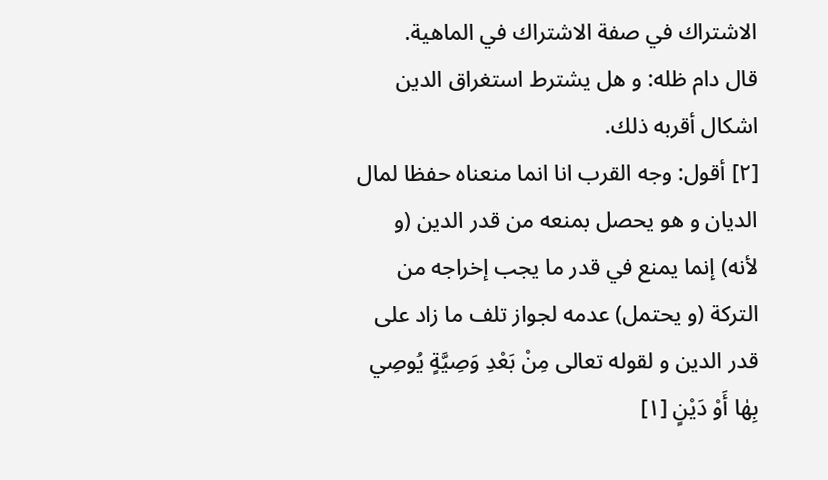الاشتراك في صفة الاشتراك في الماهية.
قال دام ظله: و هل يشترط استغراق الدين اشكال أقربه ذلك.
[٢] أقول: وجه القرب انا انما منعناه حفظا لمال الديان و هو يحصل بمنعه من قدر الدين (و لأنه) إنما يمنع في قدر ما يجب إخراجه من التركة (و يحتمل) عدمه لجواز تلف ما زاد على قدر الدين و لقوله تعالى مِنْ بَعْدِ وَصِيَّةٍ يُوصِي بِهٰا أَوْ دَيْنٍ [١]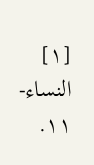[١] النساء- ١١.